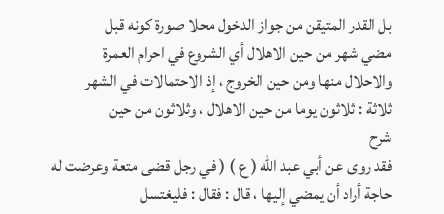بل القدر المتيقن من جواز الدخول محلا صورة كونه قبل
مضي شهر من حين الاهلال أي الشروع في احرام العمرة
والاحلال منها ومن حين الخروج ، إذ الاحتمالات في الشهر
ثلاثة : ثلاثون يوما من حين الاهلال ، وثلاثون من حين
شرح
فقد روى عن أبي عبد الله ( ع ) ( في رجل قضى متعة وعرضت له
حاجة أراد أن يمضي إليها ، قال : فقال : فليغتسل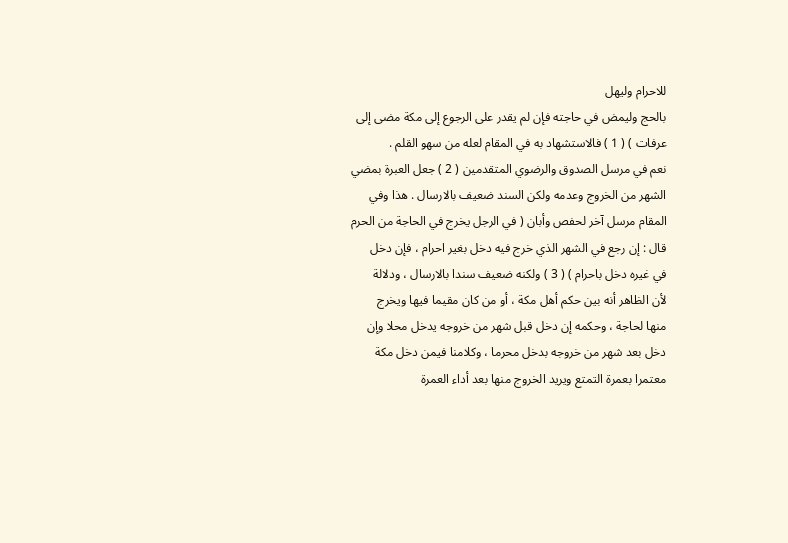للاحرام وليهل
بالحج وليمض في حاجته فإن لم يقدر على الرجوع إلى مكة مضى إلى
عرفات ) ( 1 ) فالاستشهاد به في المقام لعله من سهو القلم .
نعم في مرسل الصدوق والرضوي المتقدمين ( 2 ) جعل العبرة بمضي
الشهر من الخروج وعدمه ولكن السند ضعيف بالارسال . هذا وفي
المقام مرسل آخر لحفص وأبان ( في الرجل يخرج في الحاجة من الحرم
قال : إن رجع في الشهر الذي خرج فيه دخل بغير احرام ، فإن دخل
في غيره دخل باحرام ) ( 3 ) ولكنه ضعيف سندا بالارسال ، ودلالة
لأن الظاهر أنه بين حكم أهل مكة ، أو من كان مقيما فيها ويخرج
منها لحاجة ، وحكمه إن دخل قبل شهر من خروجه يدخل محلا وإن
دخل بعد شهر من خروجه بدخل محرما ، وكلامنا فيمن دخل مكة
معتمرا بعمرة التمتع ويريد الخروج منها بعد أداء العمرة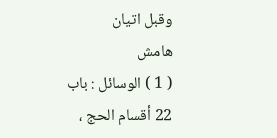وقبل اتيان
هامش
( 1 ) الوسائل : باب 22 أقسام الحج ،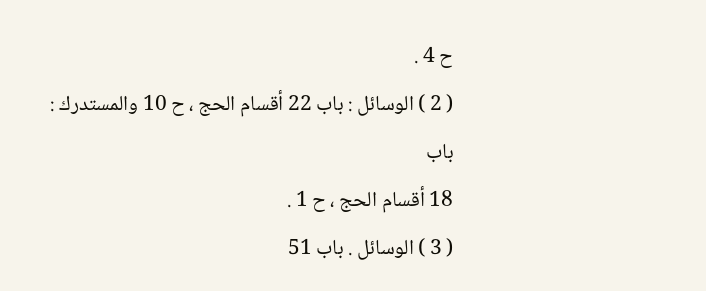ح 4 .
( 2 ) الوسائل : باب 22 أقسام الحج ، ح 10 والمستدرك : باب
18 أقسام الحج ، ح 1 .
( 3 ) الوسائل . باب 51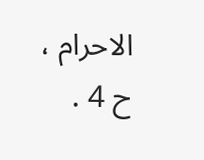الاحرام ، ح 4 .